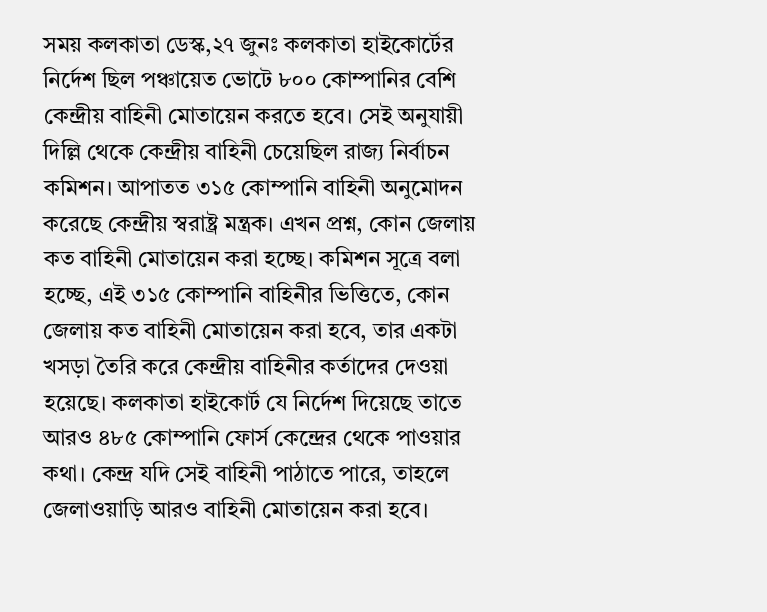সময় কলকাতা ডেস্ক,২৭ জুনঃ কলকাতা হাইকোর্টের নির্দেশ ছিল পঞ্চায়েত ভোটে ৮০০ কোম্পানির বেশি কেন্দ্রীয় বাহিনী মোতায়েন করতে হবে। সেই অনুযায়ী দিল্লি থেকে কেন্দ্রীয় বাহিনী চেয়েছিল রাজ্য নির্বাচন কমিশন। আপাতত ৩১৫ কোম্পানি বাহিনী অনুমোদন করেছে কেন্দ্রীয় স্বরাষ্ট্র মন্ত্রক। এখন প্রশ্ন, কোন জেলায় কত বাহিনী মোতায়েন করা হচ্ছে। কমিশন সূত্রে বলা হচ্ছে, এই ৩১৫ কোম্পানি বাহিনীর ভিত্তিতে, কোন জেলায় কত বাহিনী মোতায়েন করা হবে, তার একটা খসড়া তৈরি করে কেন্দ্রীয় বাহিনীর কর্তাদের দেওয়া হয়েছে। কলকাতা হাইকোর্ট যে নির্দেশ দিয়েছে তাতে আরও ৪৮৫ কোম্পানি ফোর্স কেন্দ্রের থেকে পাওয়ার কথা। কেন্দ্র যদি সেই বাহিনী পাঠাতে পারে, তাহলে জেলাওয়াড়ি আরও বাহিনী মোতায়েন করা হবে।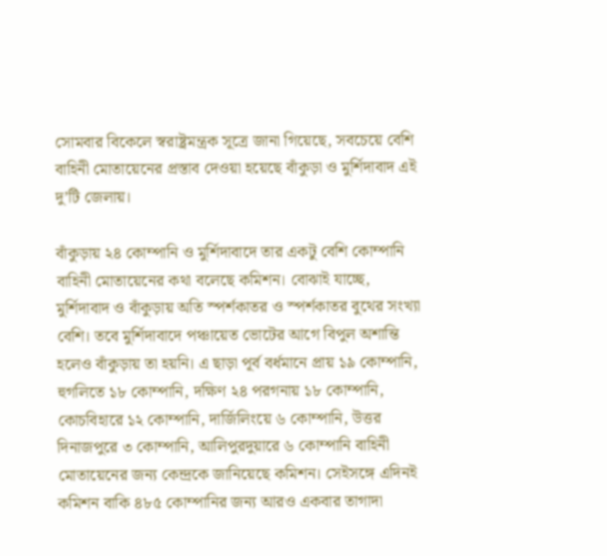সোমবার বিকেলে স্বরাষ্ট্রমন্ত্রক সূত্রে জানা গিয়েছে, সবচেয়ে বেশি বাহিনী মোতায়েনের প্রস্তাব দেওয়া হয়েছে বাঁকুড়া ও মুর্শিদাবাদ এই দু’টি জেলায়।

বাঁকুড়ায় ২৪ কোম্পানি ও মুর্শিদাবাদে তার একটু বেশি কোম্পানি বাহিনী মোতায়েনের কথা বলেছে কমিশন। বোঝাই যাচ্ছে, মুর্শিদাবাদ ও বাঁকুড়ায় অতি স্পর্শকাতর ও স্পর্শকাতর বুথের সংখ্যা বেশি। তবে মুর্শিদাবাদে পঞ্চায়েত ভোটের আগে বিপুল অশান্তি হলেও বাঁকুড়ায় তা হয়নি। এ ছাড়া পূর্ব বর্ধমানে প্রায় ১৯ কোম্পানি, হুগলিতে ১৮ কোম্পানি, দক্ষিণ ২৪ পরগনায় ১৮ কোম্পানি, কোচবিহারে ১২ কোম্পানি, দার্জিলিংয়ে ৬ কোম্পানি, উত্তর দিনাজপুরে ৩ কোম্পানি, আলিপুরদুয়ারে ৬ কোম্পানি বাহিনী মোতায়েনের জন্য কেন্দ্রকে জানিয়েছে কমিশন। সেইসঙ্গে এদিনই কমিশন বাকি ৪৮৫ কোম্পানির জন্য আরও একবার তাগাদা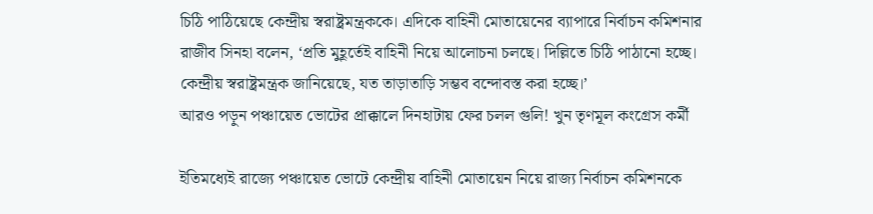চিঠি পাঠিয়েছে কেন্দ্রীয় স্বরাষ্ট্রমন্ত্রককে। এদিকে বাহিনী মোতায়েনের ব্যাপারে নির্বাচন কমিশনার রাজীব সিনহা বলেন, ‘প্রতি মুহূর্তেই বাহিনী নিয়ে আলোচনা চলছে। দিল্লিতে চিঠি পাঠানো হচ্ছে। কেন্দ্রীয় স্বরাষ্ট্রমন্ত্রক জানিয়েছে, যত তাড়াতাড়ি সম্ভব বন্দোবস্ত করা হচ্ছে।’
আরও পড়ুন পঞ্চায়েত ভোটের প্রাক্কালে দিনহাটায় ফের চলল গুলি! খুন তৃণমূল কংগ্রেস কর্মী

ইতিমধ্যেই রাজ্যে পঞ্চায়েত ভোটে কেন্দ্রীয় বাহিনী মোতায়েন নিয়ে রাজ্য নির্বাচন কমিশনকে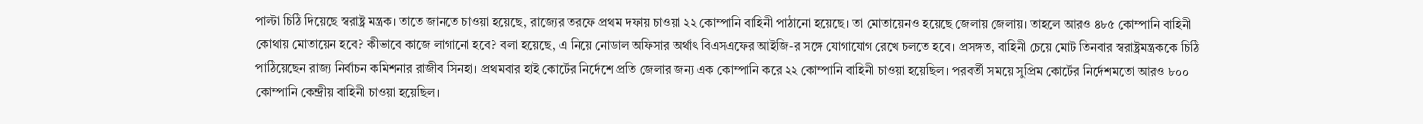পাল্টা চিঠি দিয়েছে স্বরাষ্ট্র মন্ত্রক। তাতে জানতে চাওয়া হয়েছে, রাজ্যের তরফে প্রথম দফায় চাওয়া ২২ কোম্পানি বাহিনী পাঠানো হয়েছে। তা মোতায়েনও হয়েছে জেলায় জেলায়। তাহলে আরও ৪৮৫ কোম্পানি বাহিনী কোথায় মোতায়েন হবে? কীভাবে কাজে লাগানো হবে? বলা হয়েছে, এ নিয়ে নোডাল অফিসার অর্থাৎ বিএসএফের আইজি-র সঙ্গে যোগাযোগ রেখে চলতে হবে। প্রসঙ্গত, বাহিনী চেয়ে মোট তিনবার স্বরাষ্ট্রমন্ত্রককে চিঠি পাঠিয়েছেন রাজ্য নির্বাচন কমিশনার রাজীব সিনহা। প্রথমবার হাই কোর্টের নির্দেশে প্রতি জেলার জন্য এক কোম্পানি করে ২২ কোম্পানি বাহিনী চাওয়া হয়েছিল। পরবর্তী সময়ে সুপ্রিম কোর্টের নির্দেশমতো আরও ৮০০ কোম্পানি কেন্দ্রীয় বাহিনী চাওয়া হয়েছিল।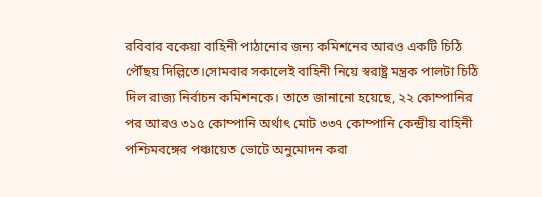রবিবার বকেয়া বাহিনী পাঠানোর জন্য কমিশনের আরও একটি চিঠি পৌঁছয় দিল্লিতে।সোমবার সকালেই বাহিনী নিয়ে স্বরাষ্ট্র মন্ত্রক পালটা চিঠি দিল রাজ্য নির্বাচন কমিশনকে। তাতে জানানো হয়েছে, ২২ কোম্পানির পর আরও ৩১৫ কোম্পানি অর্থাৎ মোট ৩৩৭ কোম্পানি কেন্দ্রীয় বাহিনী পশ্চিমবঙ্গের পঞ্চায়েত ভোটে অনুমোদন করা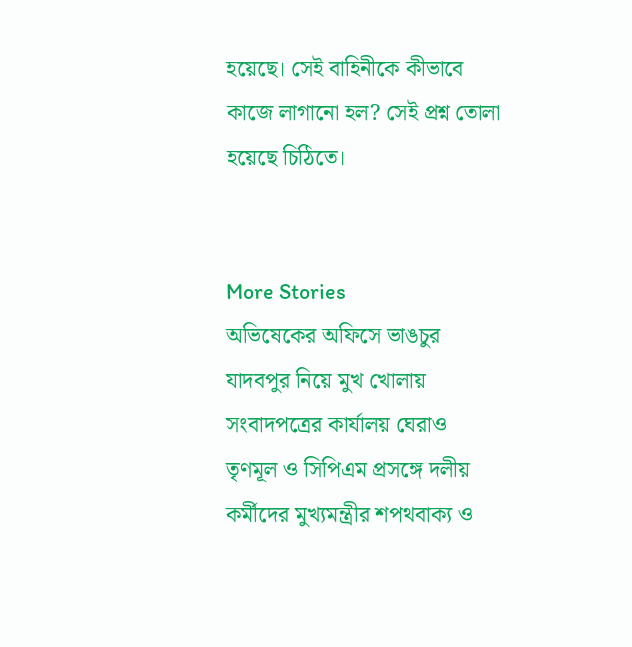হয়েছে। সেই বাহিনীকে কীভাবে কাজে লাগানো হল? সেই প্রশ্ন তোলা হয়েছে চিঠিতে।


More Stories
অভিষেকের অফিসে ভাঙচুর
যাদবপুর নিয়ে মুখ খোলায় সংবাদপত্রের কার্যালয় ঘেরাও
তৃণমূল ও সিপিএম প্রসঙ্গে দলীয় কর্মীদের মুখ্যমন্ত্রীর শপথবাক্য ও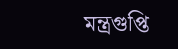মন্ত্রগুপ্তি